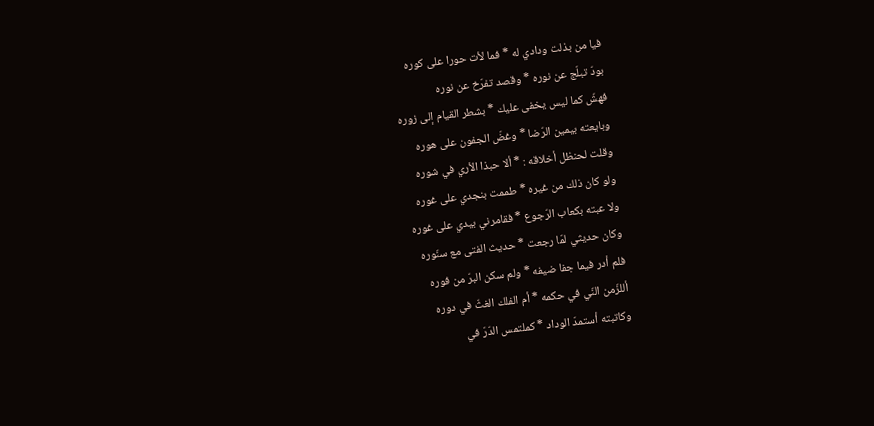فيا من بذلت ودادي له * فما لأت حورا على كوره
بودّ تبلّج عن نوره * وقصد تفرّخ عن نوره
فهشّ كما ليس يخفى عليك * بشطر القيام إلى زوره
وبايعته بيمين الرّضا * وغضّ الجفون على هوره
وقلت لحنظل أخلاقه : * ألا حبذا الأري في شوره
ولو كان ذلك من غيره * طممت بنجدي على غوره
ولا عبته بكعاب الرّجوع * فقامرني بيدي على غوره
وكان حديثي لمّا رجعت * حديث الفتى مع سنّوره
فلم أدر فيما جفا ضيفه * ولم سكن البرّ من فوره
أللزّمن النّي في حكمه * أم الفلك الغثّ في دوره
وكاتبته أستمدّ الوداد * كملتمس الدّرّ في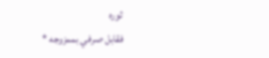ثوره
فقابل صرفي بممزوجه *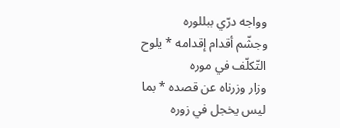وواجه درّي ببللوره
وجشّم أقدام إقدامه * يلوح التّكلّف في موره
وزار وزرناه عن قصده * بما ليس يخجل في زوره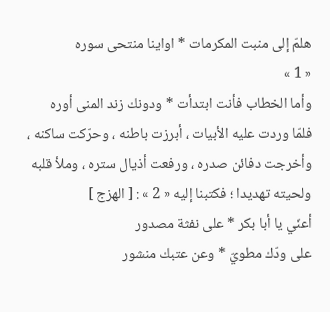هلمّ إلى منبت المكرمات * اواينا منتحى سوره
« 1 »
وأما الخطاب فأنت ابتدأت * ودونك زند المنى أوره
فلمّا وردت عليه الأبيات ، أبرزت باطنه ، وحرّكت ساكنه ، وأخرجت دفائن صدره ، ورفعت أذيال ستره ، وملأ قلبه ولحيته تهديدا ؛ فكتبنا إليه « 2 » : [ الهزج ]
أعنّي يا أبا بكر * على نفثة مصدور
على ودّك مطويّ * وعن عتبك منشور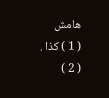هامش
( 1 ) كذا .
( 2 )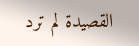القصيدة لم ترد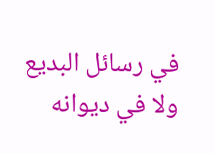في رسائل البديع ولا في ديوانه